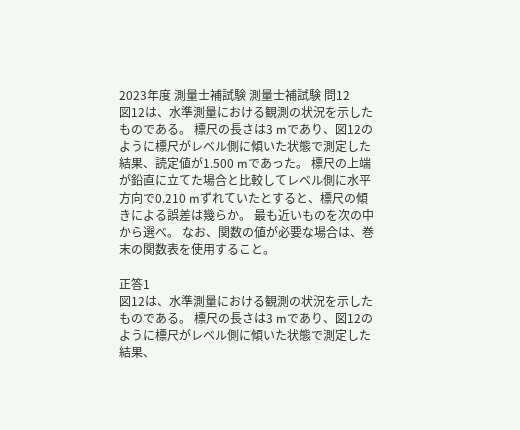2023年度 測量士補試験 測量士補試験 問12
図12は、水準測量における観測の状況を示したものである。 標尺の長さは3 mであり、図12のように標尺がレベル側に傾いた状態で測定した結果、読定値が1.500 mであった。 標尺の上端が鉛直に立てた場合と比較してレベル側に水平方向で0.210 mずれていたとすると、標尺の傾きによる誤差は幾らか。 最も近いものを次の中から選べ。 なお、関数の値が必要な場合は、巻末の関数表を使用すること。

正答1
図12は、水準測量における観測の状況を示したものである。 標尺の長さは3 mであり、図12のように標尺がレベル側に傾いた状態で測定した結果、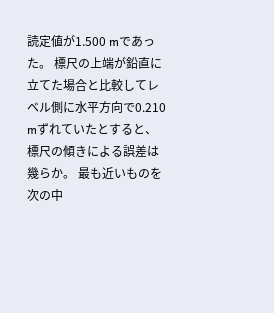読定値が1.500 mであった。 標尺の上端が鉛直に立てた場合と比較してレベル側に水平方向で0.210 mずれていたとすると、標尺の傾きによる誤差は幾らか。 最も近いものを次の中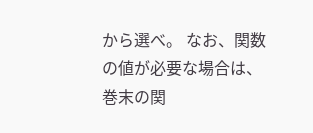から選べ。 なお、関数の値が必要な場合は、巻末の関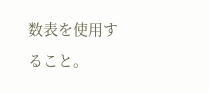数表を使用すること。